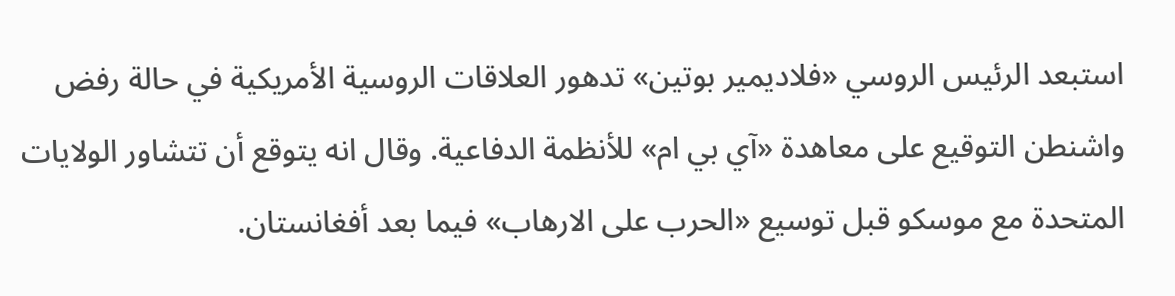استبعد الرئيس الروسي «فلاديمير بوتين» تدهور العلاقات الروسية الأمريكية في حالة رفض واشنطن التوقيع على معاهدة «آي بي ام» للأنظمة الدفاعية. وقال انه يتوقع أن تتشاور الولايات المتحدة مع موسكو قبل توسيع «الحرب على الارهاب» فيما بعد أفغانستان.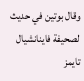وقال بوتين في حديث لصحيفة فاينانشيال تايمز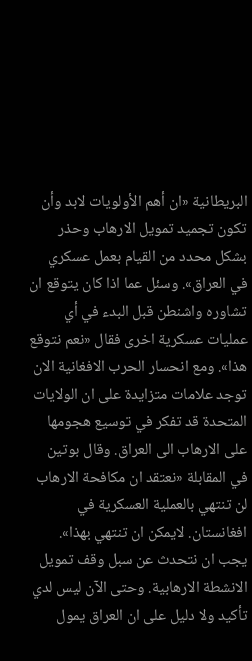البريطانية «ان أهم الأولويات لابد وأن تكون تجميد تمويل الارهاب وحذر بشكل محدد من القيام بعمل عسكري في العراق». وسئل عما اذا كان يتوقع ان تشاوره واشنطن قبل البدء في أي عمليات عسكرية اخرى فقال «نعم نتوقع هذا». ومع انحسار الحرب الافغانية الان توجد علامات متزايدة على ان الولايات المتحدة قد تفكر في توسيع هجومها على الارهاب الى العراق. وقال بوتين في المقابلة «نعتقد ان مكافحة الارهاب لن تنتهي بالعملية العسكرية في افغانستان. لايمكن ان تنتهي بهذا». يجب ان نتحدث عن سبل وقف تمويل الانشطة الارهابية. وحتى الآن ليس لدي تأكيد ولا دليل على ان العراق يمول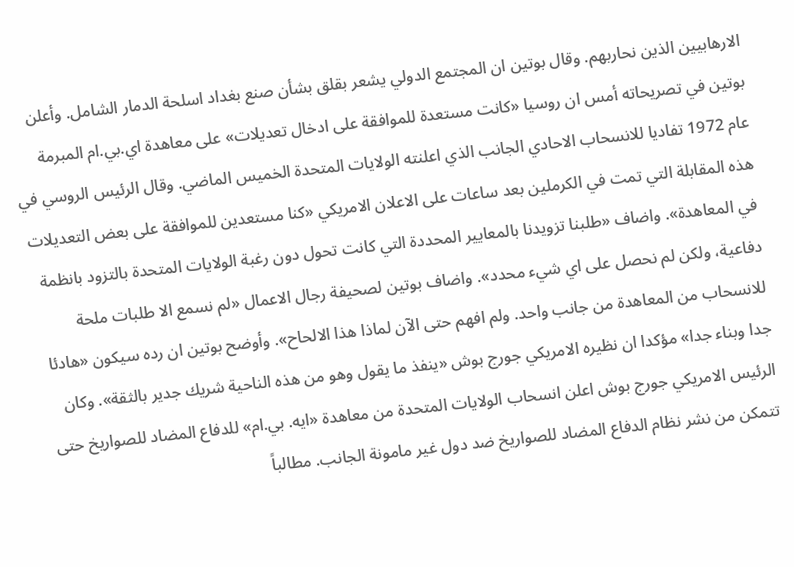الارهابيين الذين نحاربهم. وقال بوتين ان المجتمع الدولي يشعر بقلق بشأن صنع بغداد اسلحة الدمار الشامل. وأعلن بوتين في تصريحاته أمس ان روسيا «كانت مستعدة للموافقة على ادخال تعديلات» على معاهدة اي.بي.ام المبرمة عام 1972 تفاديا للانسحاب الاحادي الجانب الذي اعلنته الولايات المتحدة الخميس الماضي. وقال الرئيس الروسي في هذه المقابلة التي تمت في الكرملين بعد ساعات على الاعلان الامريكي «كنا مستعدين للموافقة على بعض التعديلات في المعاهدة». واضاف «طلبنا تزويدنا بالمعايير المحددة التي كانت تحول دون رغبة الولايات المتحدة بالتزود بانظمة دفاعية، ولكن لم نحصل على اي شيء محدد». واضاف بوتين لصحيفة رجال الاعمال «لم نسمع الا طلبات ملحة للانسحاب من المعاهدة من جانب واحد. ولم افهم حتى الآن لماذا هذا الالحاح». وأوضح بوتين ان رده سيكون «هادئا جدا وبناء جدا» مؤكدا ان نظيره الامريكي جورج بوش «ينفذ ما يقول وهو من هذه الناحية شريك جدير بالثقة». وكان الرئيس الامريكي جورج بوش اعلن انسحاب الولايات المتحدة من معاهدة «ايه. بي.ام» للدفاع المضاد للصواريخ حتى تتمكن من نشر نظام الدفاع المضاد للصواريخ ضد دول غير مامونة الجانب. مطالباً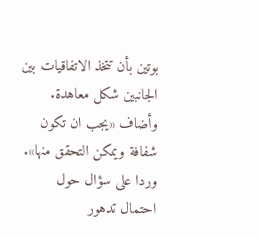بوتين بأن تتخذ الاتفاقيات بين الجانبين شكل معاهدة. وأضاف «يجب ان تكون شفافة ويمكن التحقق منها». وردا على سؤال حول احتمال تدهور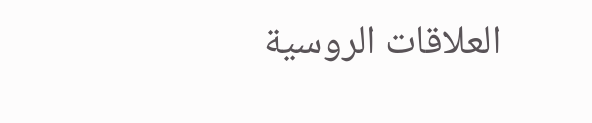العلاقات الروسية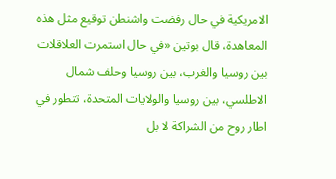الامريكية في حال رفضت واشنطن توقيع مثل هذه المعاهدة، قال بوتين «في حال استمرت العلاقلات بين روسيا والغرب، بين روسيا وحلف شمال الاطلسي، بين روسيا والولايات المتحدة، تتطور في اطار روح من الشراكة لا بل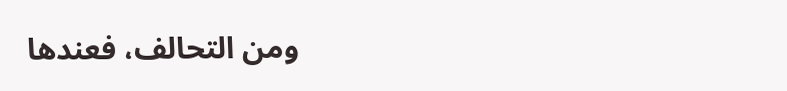ومن التحالف، فعندها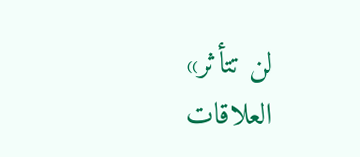لن تتأثر» العلاقات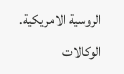الروسية الامريكية. الوكالات